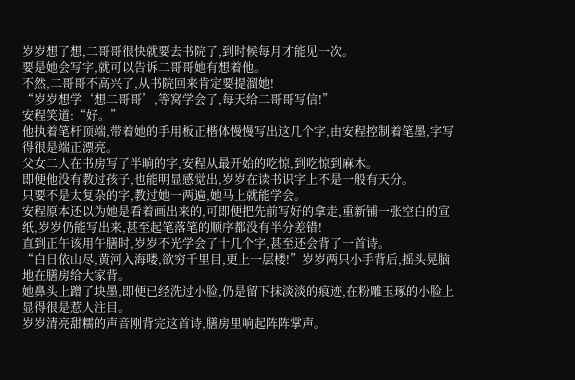岁岁想了想,二哥哥很快就要去书院了,到时候每月才能见一次。
要是她会写字,就可以告诉二哥哥她有想着他。
不然,二哥哥不高兴了,从书院回来肯定要提溜她!
“岁岁想学‘想二哥哥’,等窝学会了,每天给二哥哥写信!”
安程笑道:“好。”
他执着笔杆顶端,带着她的手用板正楷体慢慢写出这几个字,由安程控制着笔墨,字写得很是端正漂亮。
父女二人在书房写了半晌的字,安程从最开始的吃惊,到吃惊到麻木。
即便他没有教过孩子,也能明显感觉出,岁岁在读书识字上不是一般有天分。
只要不是太复杂的字,教过她一两遍,她马上就能学会。
安程原本还以为她是看着画出来的,可即便把先前写好的拿走,重新铺一张空白的宣纸,岁岁仍能写出来,甚至起笔落笔的顺序都没有半分差错!
直到正午该用午膳时,岁岁不光学会了十几个字,甚至还会背了一首诗。
“白日依山尽,黄河入海喽,欲穷千里目,更上一层楼!”岁岁两只小手背后,摇头晃脑地在膳房给大家背。
她鼻头上蹭了块墨,即便已经洗过小脸,仍是留下抹淡淡的痕迹,在粉雕玉琢的小脸上显得很是惹人注目。
岁岁清亮甜糯的声音刚背完这首诗,膳房里响起阵阵掌声。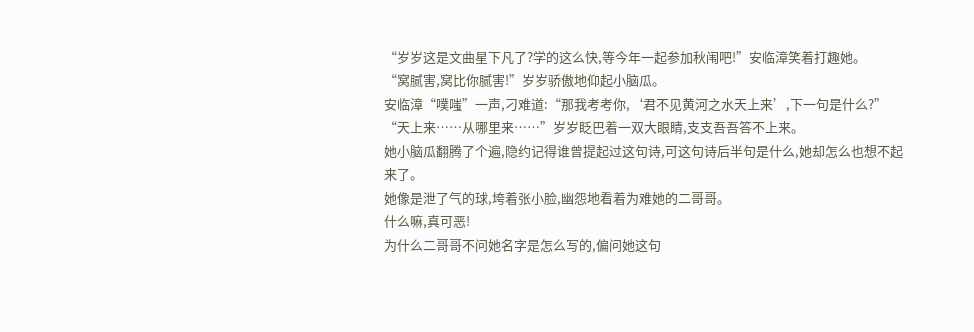“岁岁这是文曲星下凡了?学的这么快,等今年一起参加秋闱吧!”安临漳笑着打趣她。
“窝腻害,窝比你腻害!”岁岁骄傲地仰起小脑瓜。
安临漳“噗嗤”一声,刁难道:“那我考考你,‘君不见黄河之水天上来’,下一句是什么?”
“天上来……从哪里来……”岁岁眨巴着一双大眼睛,支支吾吾答不上来。
她小脑瓜翻腾了个遍,隐约记得谁曾提起过这句诗,可这句诗后半句是什么,她却怎么也想不起来了。
她像是泄了气的球,垮着张小脸,幽怨地看着为难她的二哥哥。
什么嘛,真可恶!
为什么二哥哥不问她名字是怎么写的,偏问她这句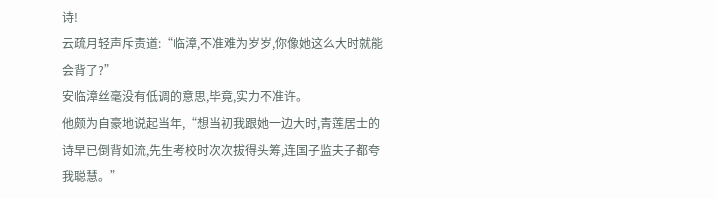诗!
云疏月轻声斥责道:“临漳,不准难为岁岁,你像她这么大时就能会背了?”
安临漳丝毫没有低调的意思,毕竟,实力不准许。
他颇为自豪地说起当年,“想当初我跟她一边大时,青莲居士的诗早已倒背如流,先生考校时次次拔得头筹,连国子监夫子都夸我聪慧。”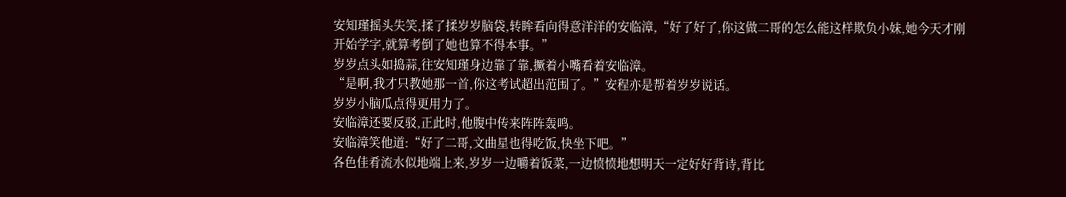安知瑾摇头失笑,揉了揉岁岁脑袋,转眸看向得意洋洋的安临漳,“好了好了,你这做二哥的怎么能这样欺负小妹,她今天才刚开始学字,就算考倒了她也算不得本事。”
岁岁点头如捣蒜,往安知瑾身边靠了靠,撅着小嘴看着安临漳。
“是啊,我才只教她那一首,你这考试超出范围了。”安程亦是帮着岁岁说话。
岁岁小脑瓜点得更用力了。
安临漳还要反驳,正此时,他腹中传来阵阵轰鸣。
安临漳笑他道:“好了二哥,文曲星也得吃饭,快坐下吧。”
各色佳肴流水似地端上来,岁岁一边嚼着饭菜,一边愤愤地想明天一定好好背诗,背比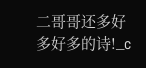二哥哥还多好多好多的诗!_c